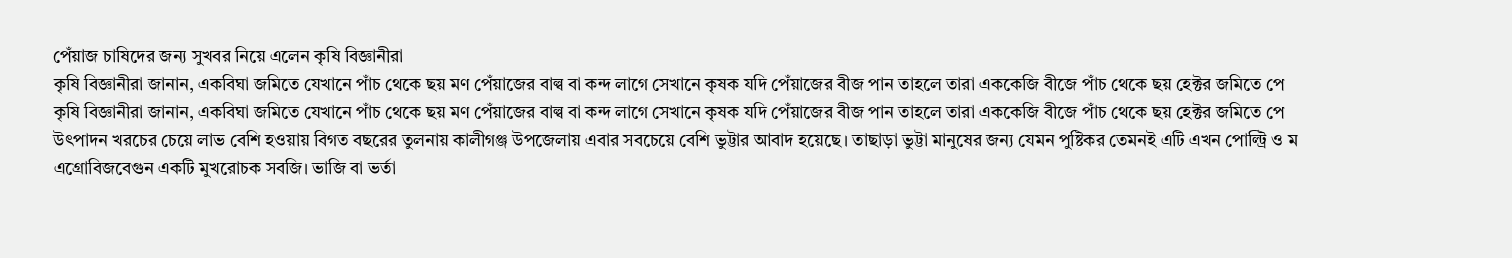পেঁয়াজ চাষিদের জন্য সুখবর নিয়ে এলেন কৃষি বিজ্ঞানীরা
কৃষি বিজ্ঞানীরা জানান, একবিঘা জমিতে যেখানে পাঁচ থেকে ছয় মণ পেঁয়াজের বাল্ব বা কন্দ লাগে সেখানে কৃষক যদি পেঁয়াজের বীজ পান তাহলে তারা এককেজি বীজে পাঁচ থেকে ছয় হেক্টর জমিতে পে
কৃষি বিজ্ঞানীরা জানান, একবিঘা জমিতে যেখানে পাঁচ থেকে ছয় মণ পেঁয়াজের বাল্ব বা কন্দ লাগে সেখানে কৃষক যদি পেঁয়াজের বীজ পান তাহলে তারা এককেজি বীজে পাঁচ থেকে ছয় হেক্টর জমিতে পে
উৎপাদন খরচের চেয়ে লাভ বেশি হওয়ায় বিগত বছরের তুলনায় কালীগঞ্জ উপজেলায় এবার সবচেয়ে বেশি ভুট্টার আবাদ হয়েছে। তাছাড়া ভুট্টা মানুষের জন্য যেমন পুষ্টিকর তেমনই এটি এখন পোল্ট্রি ও ম
এগ্রোবিজবেগুন একটি মুখরোচক সবজি। ভাজি বা ভর্তা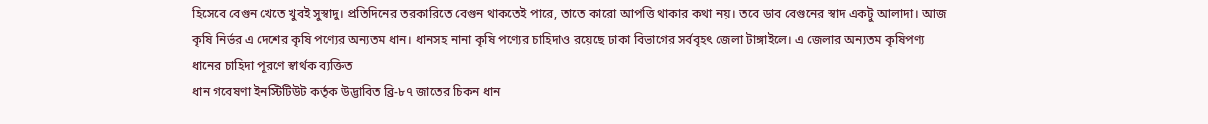হিসেবে বেগুন খেতে খুবই সুস্বাদু। প্রতিদিনের তরকারিতে বেগুন থাকতেই পারে, তাতে কারো আপত্তি থাকার কথা নয়। তবে ডাব বেগুনের স্বাদ একটু আলাদা। আজ
কৃষি নির্ভর এ দেশের কৃষি পণ্যের অন্যতম ধান। ধানসহ নানা কৃষি পণ্যের চাহিদাও রয়েছে ঢাকা বিভাগের সর্ববৃহৎ জেলা টাঙ্গাইলে। এ জেলার অন্যতম কৃষিপণ্য ধানের চাহিদা পূরণে স্বার্থক ব্যক্তিত
ধান গবেষণা ইনস্টিটিউট কর্তৃক উদ্ভাবিত ব্রি-৮৭ জাতের চিকন ধান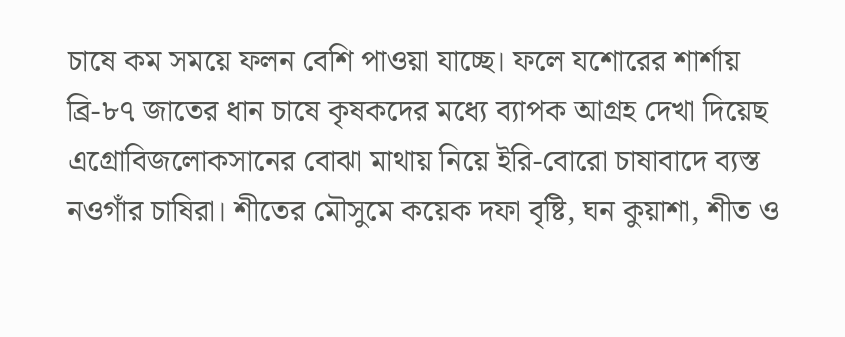চাষে কম সময়ে ফলন বেশি পাওয়া যাচ্ছে। ফলে যশোরের শার্শায় ব্রি-৮৭ জাতের ধান চাষে কৃষকদের মধ্যে ব্যাপক আগ্রহ দেখা দিয়েছ
এগ্রোবিজলোকসানের বোঝা মাথায় নিয়ে ইরি-বোরো চাষাবাদে ব্যস্ত নওগাঁর চাষিরা। শীতের মৌসুমে কয়েক দফা বৃষ্টি, ঘন কুয়াশা, শীত ও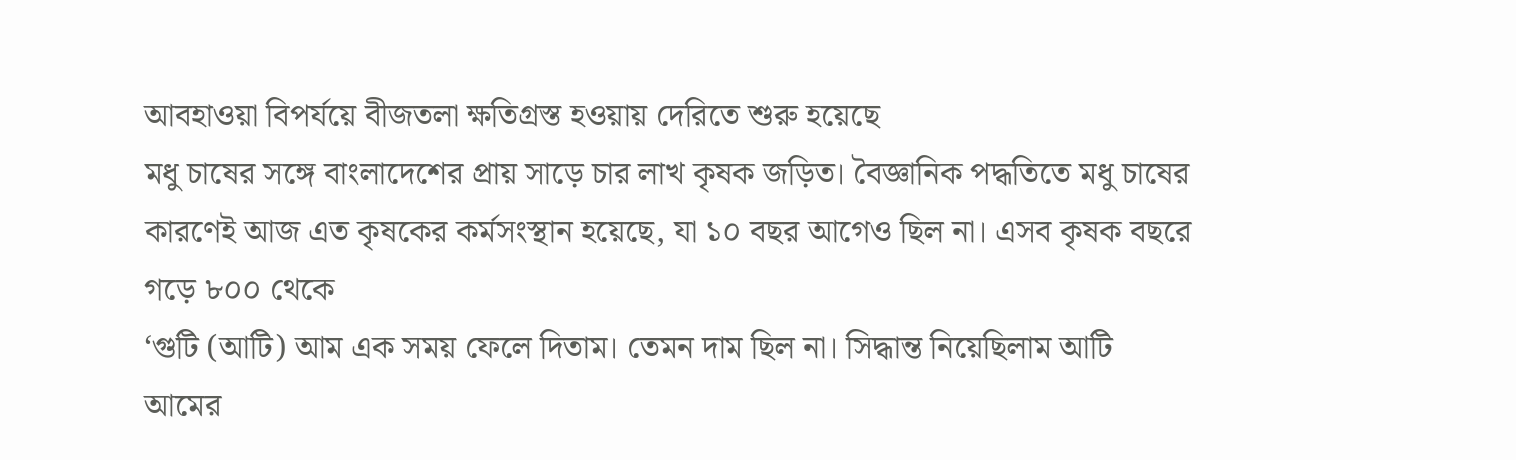আবহাওয়া বিপর্যয়ে বীজতলা ক্ষতিগ্রস্ত হওয়ায় দেরিতে শুরু হয়েছে
মধু চাষের সঙ্গে বাংলাদেশের প্রায় সাড়ে চার লাখ কৃষক জড়িত। বৈজ্ঞানিক পদ্ধতিতে মধু চাষের কারণেই আজ এত কৃষকের কর্মসংস্থান হয়েছে, যা ১০ বছর আগেও ছিল না। এসব কৃষক বছরে গড়ে ৮০০ থেকে
‘গুটি (আটি) আম এক সময় ফেলে দিতাম। তেমন দাম ছিল না। সিদ্ধান্ত নিয়েছিলাম আটি আমের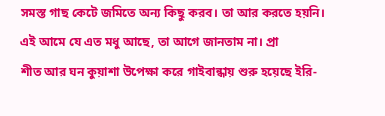সমস্ত গাছ কেটে জমিতে অন্য কিছু করব। তা আর করতে হয়নি। এই আমে যে এত মধু আছে, তা আগে জানতাম না। প্রা
শীত আর ঘন কুয়াশা উপেক্ষা করে গাইবান্ধায় শুরু হয়েছে ইরি-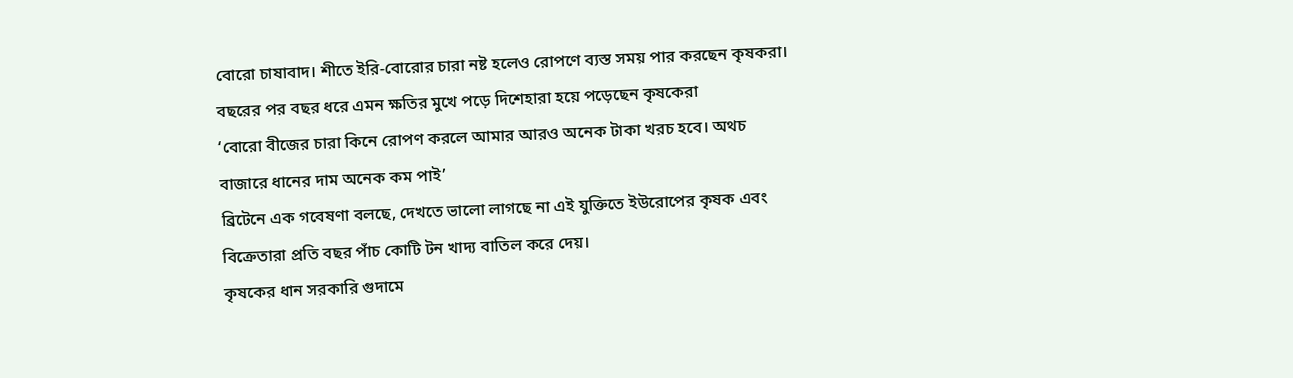বোরো চাষাবাদ। শীতে ইরি-বোরোর চারা নষ্ট হলেও রোপণে ব্যস্ত সময় পার করছেন কৃষকরা।
বছরের পর বছর ধরে এমন ক্ষতির মুখে পড়ে দিশেহারা হয়ে পড়েছেন কৃষকেরা
‘বোরো বীজের চারা কিনে রোপণ করলে আমার আরও অনেক টাকা খরচ হবে। অথচ বাজারে ধানের দাম অনেক কম পাই’
ব্রিটেনে এক গবেষণা বলছে, দেখতে ভালো লাগছে না এই যুক্তিতে ইউরোপের কৃষক এবং বিক্রেতারা প্রতি বছর পাঁচ কোটি টন খাদ্য বাতিল করে দেয়।
কৃষকের ধান সরকারি গুদামে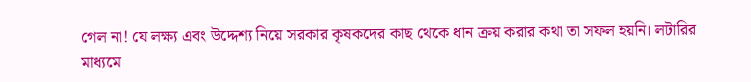গেল না! যে লক্ষ্য এবং উদ্দেশ্য নিয়ে সরকার কৃষকদের কাছ থেকে ধান ক্রয় করার কথা তা সফল হয়নি। লটারির মাধ্যমে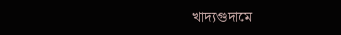খাদ্যগুদামে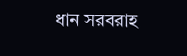ধান সরবরাহ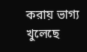করায় ভাগ্য খুলেছে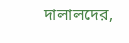দালালদের,